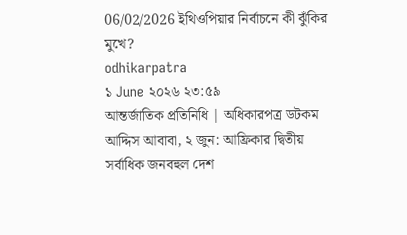06/02/2026 ইথিওপিয়ার নির্বাচনে কী ঝুঁকির মুখে?
odhikarpatra
১ June ২০২৬ ২৩:৫৯
আন্তর্জাতিক প্রতিনিধি | অধিকারপত্র ডটকম
আদ্দিস আবাবা, ২ জুন: আফ্রিকার দ্বিতীয় সর্বাধিক জনবহুল দেশ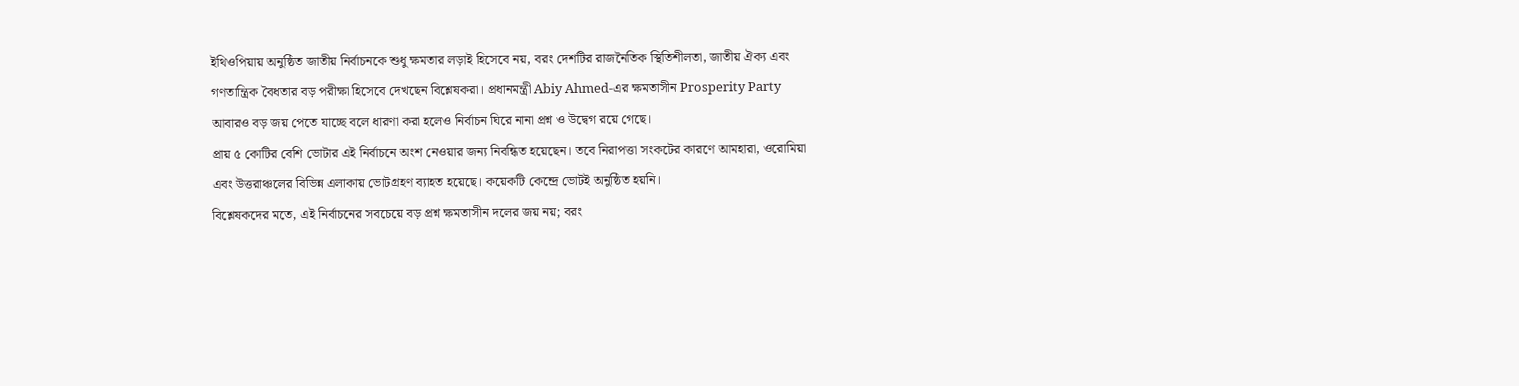ইথিওপিয়ায় অনুষ্ঠিত জাতীয় নির্বাচনকে শুধু ক্ষমতার লড়াই হিসেবে নয়, বরং দেশটির রাজনৈতিক স্থিতিশীলতা, জাতীয় ঐক্য এবং গণতান্ত্রিক বৈধতার বড় পরীক্ষা হিসেবে দেখছেন বিশ্লেষকরা। প্রধানমন্ত্রী Abiy Ahmed-এর ক্ষমতাসীন Prosperity Party আবারও বড় জয় পেতে যাচ্ছে বলে ধারণা করা হলেও নির্বাচন ঘিরে নানা প্রশ্ন ও উদ্বেগ রয়ে গেছে।
প্রায় ৫ কোটির বেশি ভোটার এই নির্বাচনে অংশ নেওয়ার জন্য নিবন্ধিত হয়েছেন। তবে নিরাপত্তা সংকটের কারণে আমহারা, ওরোমিয়া এবং উত্তরাঞ্চলের বিভিন্ন এলাকায় ভোটগ্রহণ ব্যাহত হয়েছে। কয়েকটি কেন্দ্রে ভোটই অনুষ্ঠিত হয়নি।
বিশ্লেষকদের মতে, এই নির্বাচনের সবচেয়ে বড় প্রশ্ন ক্ষমতাসীন দলের জয় নয়; বরং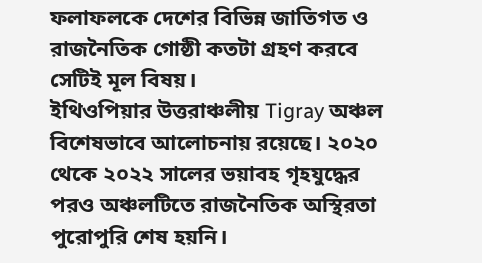ফলাফলকে দেশের বিভিন্ন জাতিগত ও রাজনৈতিক গোষ্ঠী কতটা গ্রহণ করবে সেটিই মূল বিষয়।
ইথিওপিয়ার উত্তরাঞ্চলীয় Tigray অঞ্চল বিশেষভাবে আলোচনায় রয়েছে। ২০২০ থেকে ২০২২ সালের ভয়াবহ গৃহযুদ্ধের পরও অঞ্চলটিতে রাজনৈতিক অস্থিরতা পুরোপুরি শেষ হয়নি।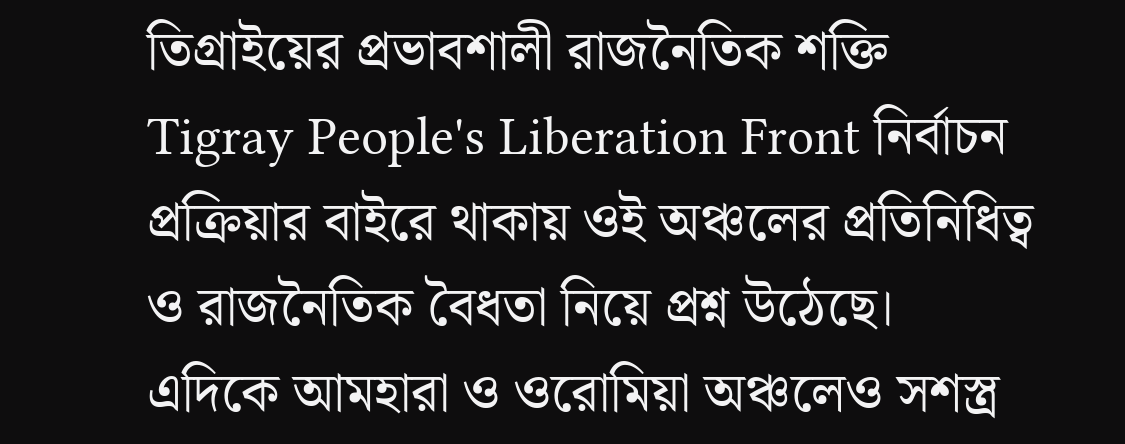তিগ্রাইয়ের প্রভাবশালী রাজনৈতিক শক্তি Tigray People's Liberation Front নির্বাচন প্রক্রিয়ার বাইরে থাকায় ওই অঞ্চলের প্রতিনিধিত্ব ও রাজনৈতিক বৈধতা নিয়ে প্রশ্ন উঠেছে।
এদিকে আমহারা ও ওরোমিয়া অঞ্চলেও সশস্ত্র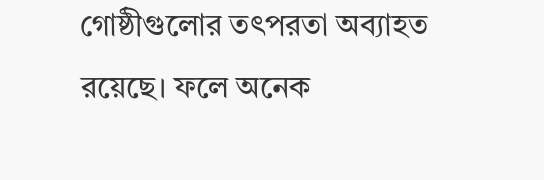গোষ্ঠীগুলোর তৎপরতা অব্যাহত রয়েছে। ফলে অনেক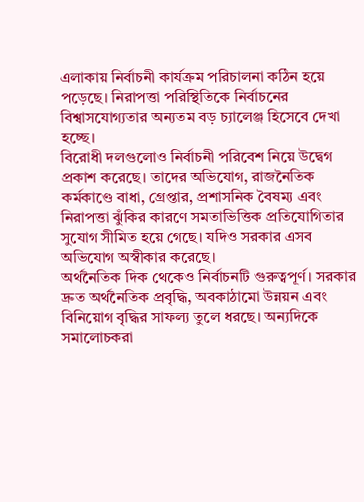এলাকায় নির্বাচনী কার্যক্রম পরিচালনা কঠিন হয়ে পড়েছে। নিরাপত্তা পরিস্থিতিকে নির্বাচনের বিশ্বাসযোগ্যতার অন্যতম বড় চ্যালেঞ্জ হিসেবে দেখা হচ্ছে।
বিরোধী দলগুলোও নির্বাচনী পরিবেশ নিয়ে উদ্বেগ প্রকাশ করেছে। তাদের অভিযোগ, রাজনৈতিক কর্মকাণ্ডে বাধা, গ্রেপ্তার, প্রশাসনিক বৈষম্য এবং নিরাপত্তা ঝুঁকির কারণে সমতাভিত্তিক প্রতিযোগিতার সুযোগ সীমিত হয়ে গেছে। যদিও সরকার এসব অভিযোগ অস্বীকার করেছে।
অর্থনৈতিক দিক থেকেও নির্বাচনটি গুরুত্বপূর্ণ। সরকার দ্রুত অর্থনৈতিক প্রবৃদ্ধি, অবকাঠামো উন্নয়ন এবং বিনিয়োগ বৃদ্ধির সাফল্য তুলে ধরছে। অন্যদিকে সমালোচকরা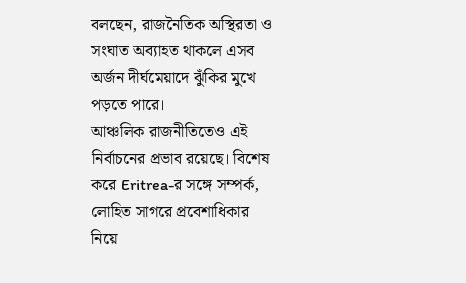বলছেন, রাজনৈতিক অস্থিরতা ও সংঘাত অব্যাহত থাকলে এসব অর্জন দীর্ঘমেয়াদে ঝুঁকির মুখে পড়তে পারে।
আঞ্চলিক রাজনীতিতেও এই নির্বাচনের প্রভাব রয়েছে। বিশেষ করে Eritrea-র সঙ্গে সম্পর্ক, লোহিত সাগরে প্রবেশাধিকার নিয়ে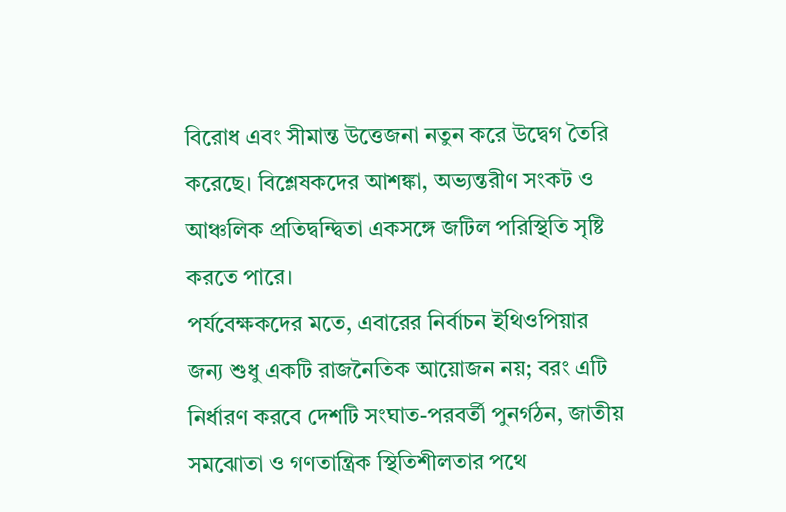বিরোধ এবং সীমান্ত উত্তেজনা নতুন করে উদ্বেগ তৈরি করেছে। বিশ্লেষকদের আশঙ্কা, অভ্যন্তরীণ সংকট ও আঞ্চলিক প্রতিদ্বন্দ্বিতা একসঙ্গে জটিল পরিস্থিতি সৃষ্টি করতে পারে।
পর্যবেক্ষকদের মতে, এবারের নির্বাচন ইথিওপিয়ার জন্য শুধু একটি রাজনৈতিক আয়োজন নয়; বরং এটি নির্ধারণ করবে দেশটি সংঘাত-পরবর্তী পুনর্গঠন, জাতীয় সমঝোতা ও গণতান্ত্রিক স্থিতিশীলতার পথে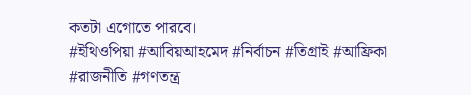কতটা এগোতে পারবে।
#ইথিওপিয়া #আবিয়আহমেদ #নির্বাচন #তিগ্রাই #আফ্রিকা #রাজনীতি #গণতন্ত্র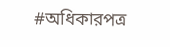#অধিকারপত্র